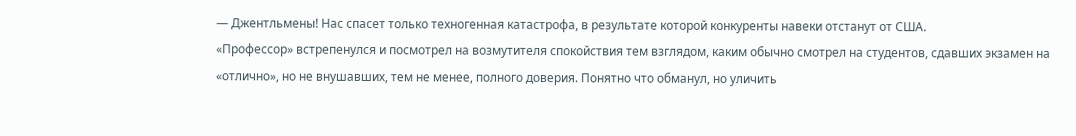— Джентльмены! Нас спасет только техногенная катастрофа, в результате которой конкуренты навеки отстанут от США.
«Профессор» встрепенулся и посмотрел на возмутителя спокойствия тем взглядом, каким обычно смотрел на студентов, сдавших экзамен на «отлично», но не внушавших, тем не менее, полного доверия. Понятно что обманул, но уличить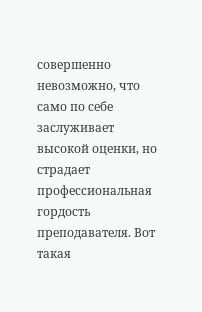совершенно невозможно, что само по себе заслуживает высокой оценки, но страдает профессиональная гордость преподавателя. Вот такая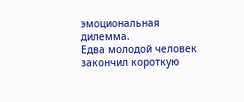эмоциональная дилемма.
Едва молодой человек закончил короткую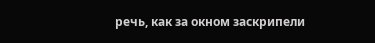речь, как за окном заскрипели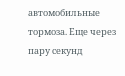автомобильные тормоза. Еще через пару секунд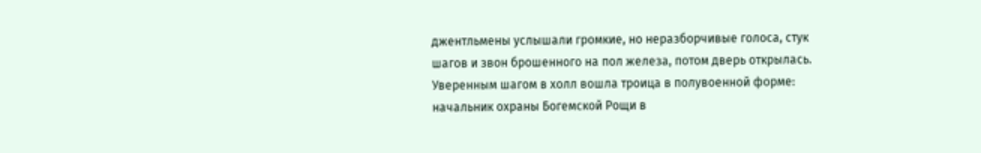джентльмены услышали громкие, но неразборчивые голоса, стук шагов и звон брошенного на пол железа, потом дверь открылась.
Уверенным шагом в холл вошла троица в полувоенной форме: начальник охраны Богемской Рощи в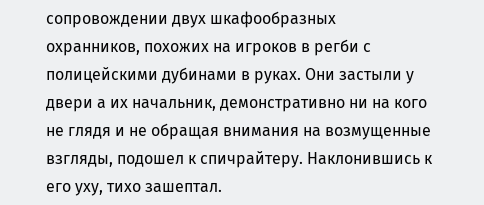сопровождении двух шкафообразных охранников, похожих на игроков в регби с полицейскими дубинами в руках. Они застыли у двери а их начальник, демонстративно ни на кого не глядя и не обращая внимания на возмущенные взгляды, подошел к спичрайтеру. Наклонившись к его уху, тихо зашептал.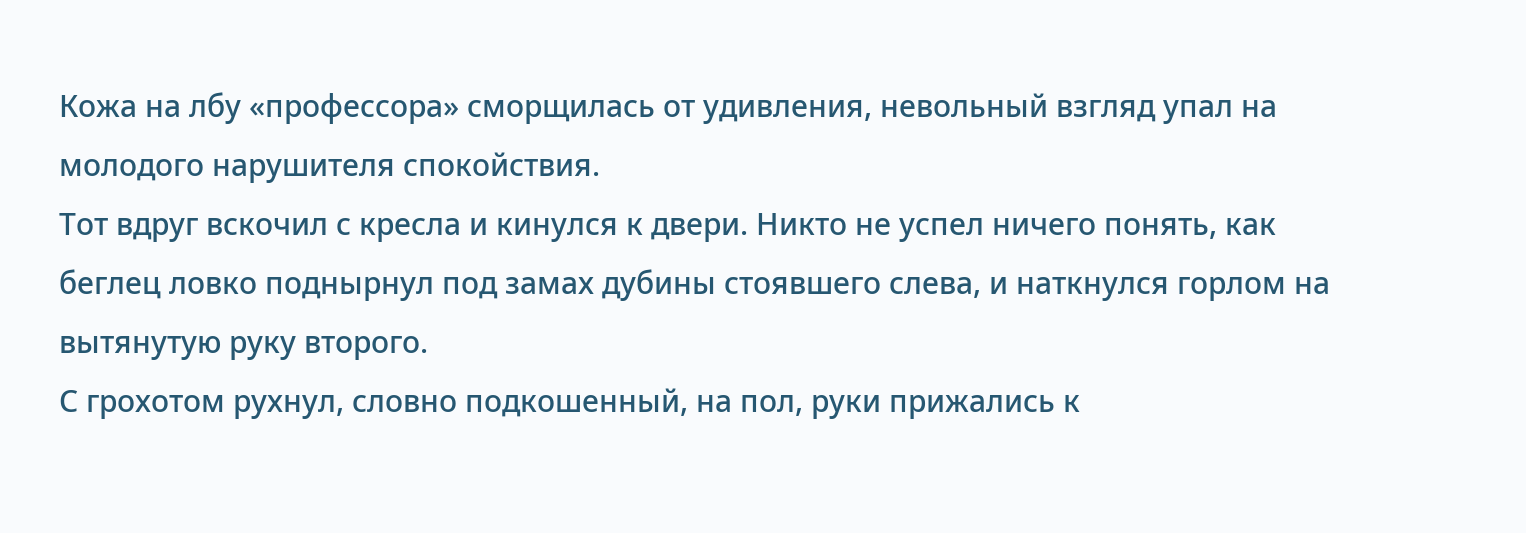Кожа на лбу «профессора» сморщилась от удивления, невольный взгляд упал на молодого нарушителя спокойствия.
Тот вдруг вскочил с кресла и кинулся к двери. Никто не успел ничего понять, как беглец ловко поднырнул под замах дубины стоявшего слева, и наткнулся горлом на вытянутую руку второго.
С грохотом рухнул, словно подкошенный, на пол, руки прижались к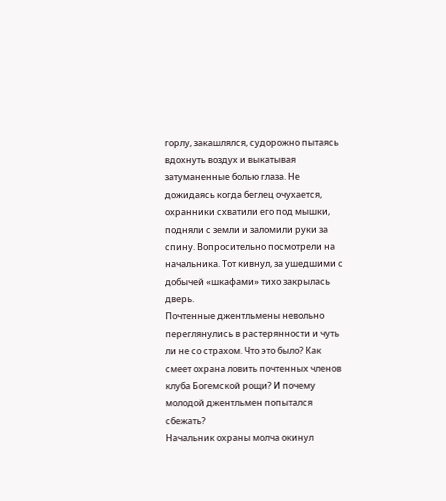горлу, закашлялся, судорожно пытаясь вдохнуть воздух и выкатывая затуманенные болью глаза. Не дожидаясь когда беглец очухается, охранники схватили его под мышки, подняли с земли и заломили руки за спину. Вопросительно посмотрели на начальника. Тот кивнул, за ушедшими с добычей «шкафами» тихо закрылась дверь.
Почтенные джентльмены невольно переглянулись в растерянности и чуть ли не со страхом. Что это было? Как смеет охрана ловить почтенных членов клуба Богемской рощи? И почему молодой джентльмен попытался сбежать?
Начальник охраны молча окинул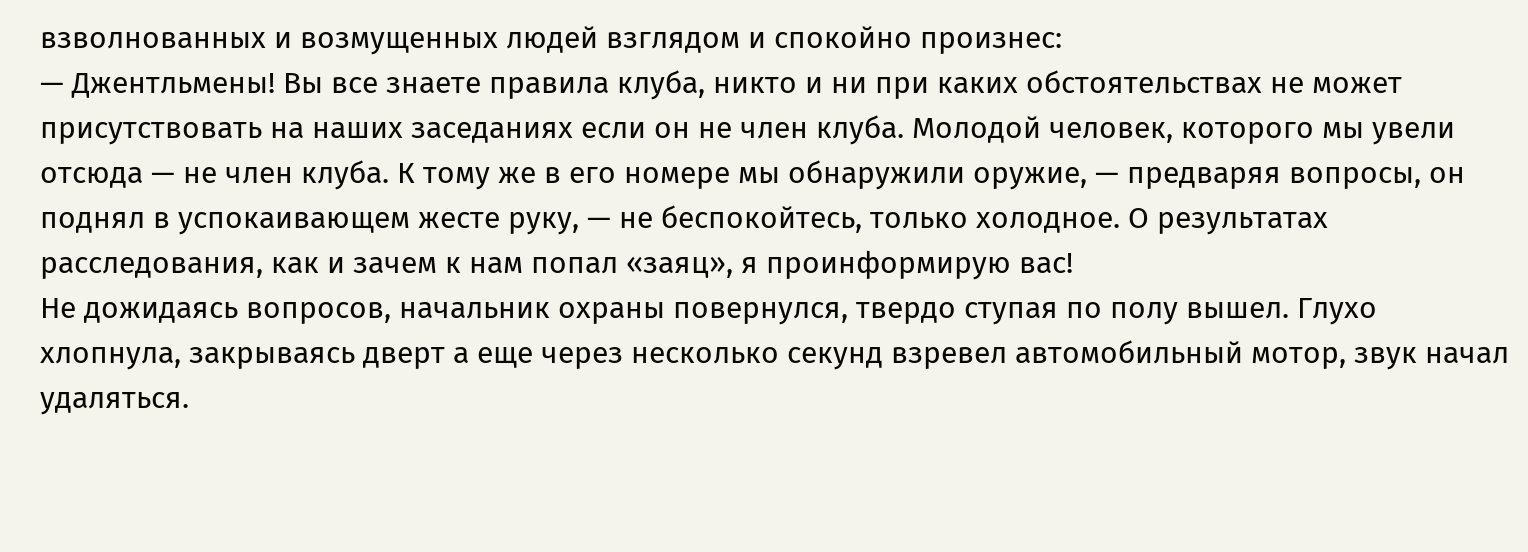взволнованных и возмущенных людей взглядом и спокойно произнес:
— Джентльмены! Вы все знаете правила клуба, никто и ни при каких обстоятельствах не может присутствовать на наших заседаниях если он не член клуба. Молодой человек, которого мы увели отсюда — не член клуба. К тому же в его номере мы обнаружили оружие, — предваряя вопросы, он поднял в успокаивающем жесте руку, — не беспокойтесь, только холодное. О результатах расследования, как и зачем к нам попал «заяц», я проинформирую вас!
Не дожидаясь вопросов, начальник охраны повернулся, твердо ступая по полу вышел. Глухо хлопнула, закрываясь дверт а еще через несколько секунд взревел автомобильный мотор, звук начал удаляться.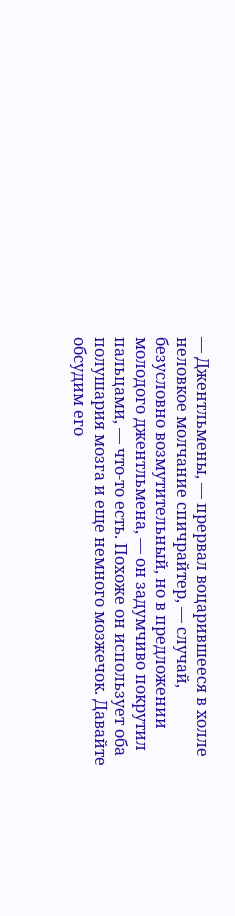— Джентльмены, — прервал воцарившееся в холле неловкое молчание спичрайтер, — случай, безусловно возмутительный, но в предложении молодого джентльмена, — он задумчиво покрутил пальцами, — что-то есть. Похоже он использует оба полушария мозга и еще немного мозжечок. Давайте обсудим его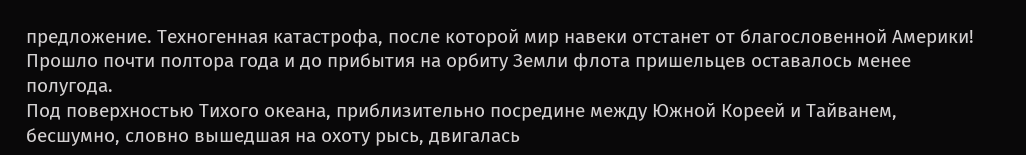предложение. Техногенная катастрофа, после которой мир навеки отстанет от благословенной Америки!
Прошло почти полтора года и до прибытия на орбиту Земли флота пришельцев оставалось менее полугода.
Под поверхностью Тихого океана, приблизительно посредине между Южной Кореей и Тайванем, бесшумно, словно вышедшая на охоту рысь, двигалась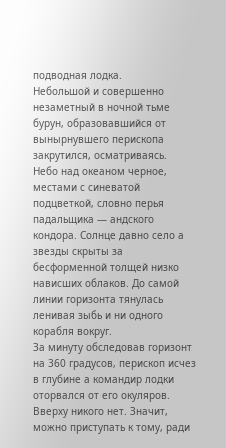подводная лодка.
Небольшой и совершенно незаметный в ночной тьме бурун, образовавшийся от вынырнувшего перископа закрутился, осматриваясь.
Небо над океаном черное, местами с синеватой подцветкой, словно перья падальщика — андского кондора. Солнце давно село а звезды скрыты за бесформенной толщей низко нависших облаков. До самой линии горизонта тянулась ленивая зыбь и ни одного корабля вокруг.
За минуту обследовав горизонт на 360 градусов, перископ исчез в глубине а командир лодки оторвался от его окуляров.
Вверху никого нет. Значит, можно приступать к тому, ради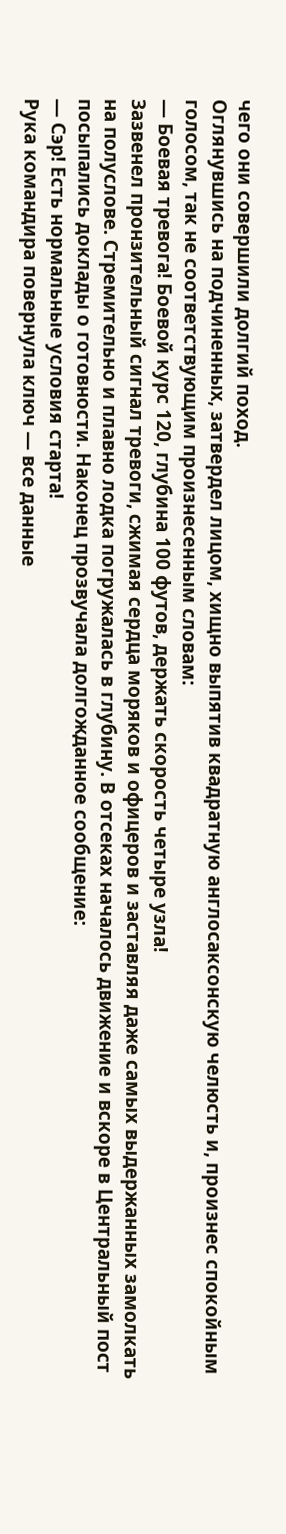чего они совершили долгий поход.
Оглянувшись на подчиненных, затвердел лицом, хищно выпятив квадратную англосаксонскую челюсть и, произнес спокойным голосом, так не соответствующим произнесенным словам:
— Боевая тревога! Боевой курс 120, глубина 100 футов, держать скорость четыре узла!
Зазвенел пронзительный сигнал тревоги, сжимая сердца моряков и офицеров и заставляя даже самых выдержанных замолкать на полуслове. Стремительно и плавно лодка погружалась в глубину. В отсеках началось движение и вскоре в Центральный пост посыпались доклады о готовности. Наконец прозвучала долгожданное сообщение:
— Сэр! Есть нормальные условия старта!
Рука командира повернула ключ — все данные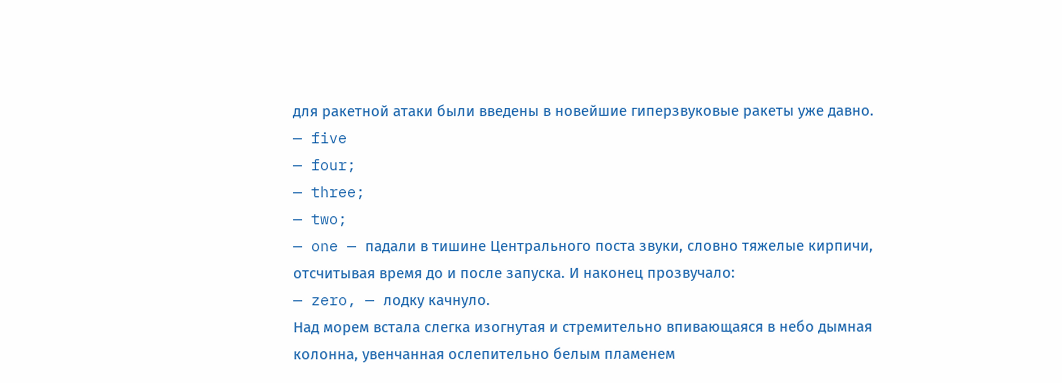для ракетной атаки были введены в новейшие гиперзвуковые ракеты уже давно.
— five
— four;
— three;
— two;
— one — падали в тишине Центрального поста звуки, словно тяжелые кирпичи, отсчитывая время до и после запуска. И наконец прозвучало:
— zero, — лодку качнуло.
Над морем встала слегка изогнутая и стремительно впивающаяся в небо дымная колонна, увенчанная ослепительно белым пламенем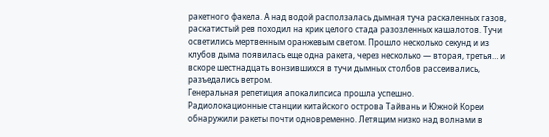ракетного факела. А над водой расползалась дымная туча раскаленных газов, раскатистый рев походил на крик целого стада разозленных кашалотов. Тучи осветились мертвенным оранжевым светом. Прошло несколько секунд и из клубов дыма появилась еще одна ракета, через несколько — вторая, третья… и вскоре шестнадцать вонзившихся в тучи дымных столбов рассеивались, разъедались ветром.
Генеральная репетиция апокалипсиса прошла успешно.
Радиолокационные станции китайского острова Тайвань и Южной Кореи обнаружили ракеты почти одновременно. Летящим низко над волнами в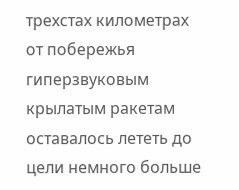трехстах километрах от побережья гиперзвуковым крылатым ракетам оставалось лететь до цели немного больше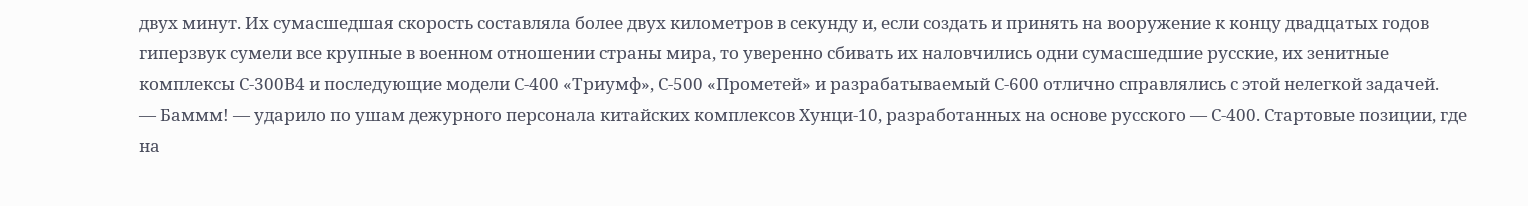двух минут. Их сумасшедшая скорость составляла более двух километров в секунду и, если создать и принять на вооружение к концу двадцатых годов гиперзвук сумели все крупные в военном отношении страны мира, то уверенно сбивать их наловчились одни сумасшедшие русские, их зенитные комплексы С-300В4 и последующие модели С-400 «Триумф», С-500 «Прометей» и разрабатываемый С-600 отлично справлялись с этой нелегкой задачей.
— Баммм! — ударило по ушам дежурного персонала китайских комплексов Хунци-10, разработанных на основе русского — С-400. Стартовые позиции, где на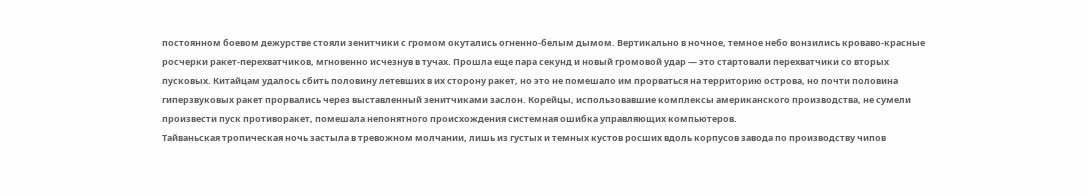постоянном боевом дежурстве стояли зенитчики с громом окутались огненно-белым дымом. Вертикально в ночное, темное небо вонзились кроваво-красные росчерки ракет-перехватчиков, мгновенно исчезнув в тучах. Прошла еще пара секунд и новый громовой удар — это стартовали перехватчики со вторых пусковых. Китайцам удалось сбить половину летевших в их сторону ракет, но это не помешало им прорваться на территорию острова, но почти половина гиперзвуковых ракет прорвались через выставленный зенитчиками заслон. Корейцы, использовавшие комплексы американского производства, не сумели произвести пуск противоракет, помешала непонятного происхождения системная ошибка управляющих компьютеров.
Тайваньская тропическая ночь застыла в тревожном молчании, лишь из густых и темных кустов росших вдоль корпусов завода по производству чипов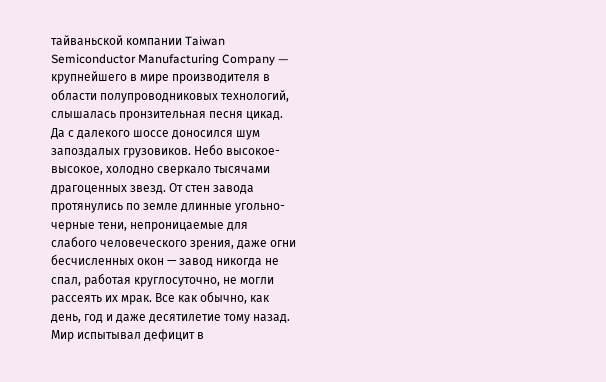тайваньской компании Taiwan Semiconductor Manufacturing Company — крупнейшего в мире производителя в области полупроводниковых технологий, слышалась пронзительная песня цикад. Да с далекого шоссе доносился шум запоздалых грузовиков. Небо высокое-высокое, холодно сверкало тысячами драгоценных звезд. От стен завода протянулись по земле длинные угольно-черные тени, непроницаемые для слабого человеческого зрения, даже огни бесчисленных окон — завод никогда не спал, работая круглосуточно, не могли рассеять их мрак. Все как обычно, как день, год и даже десятилетие тому назад. Мир испытывал дефицит в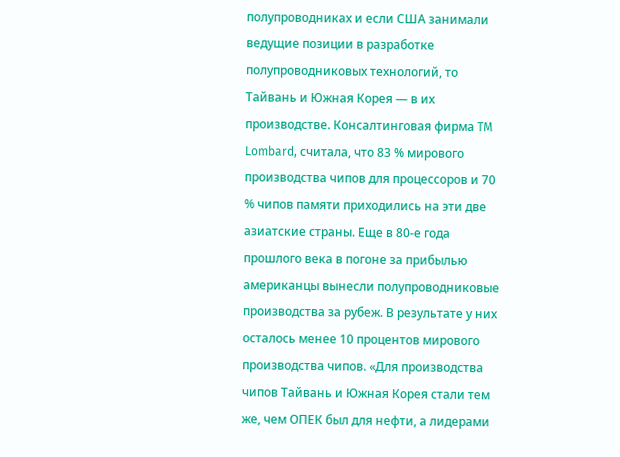полупроводниках и если США занимали ведущие позиции в разработке полупроводниковых технологий, то Тайвань и Южная Корея — в их производстве. Консалтинговая фирма TM Lombard, считала, что 83 % мирового производства чипов для процессоров и 70 % чипов памяти приходились на эти две азиатские страны. Еще в 80-е года прошлого века в погоне за прибылью американцы вынесли полупроводниковые производства за рубеж. В результате у них осталось менее 10 процентов мирового производства чипов. «Для производства чипов Тайвань и Южная Корея стали тем же, чем ОПЕК был для нефти, а лидерами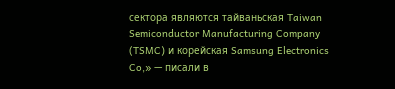сектора являются тайваньская Taiwan Semiconductor Manufacturing Company (TSMC) и корейская Samsung Electronics Co,» — писали в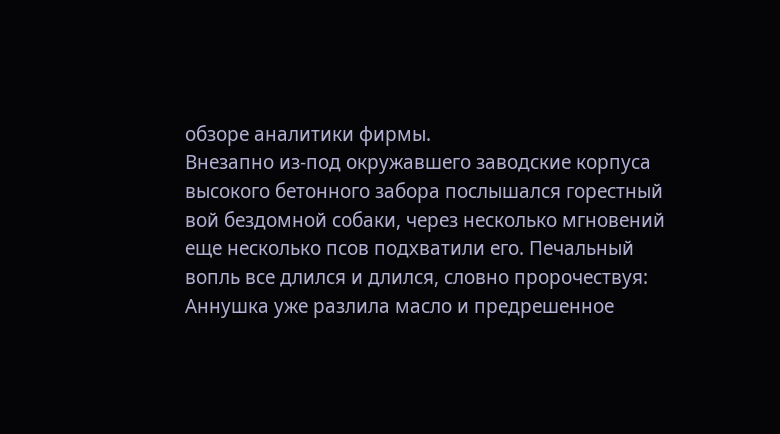обзоре аналитики фирмы.
Внезапно из-под окружавшего заводские корпуса высокого бетонного забора послышался горестный вой бездомной собаки, через несколько мгновений еще несколько псов подхватили его. Печальный вопль все длился и длился, словно пророчествуя: Аннушка уже разлила масло и предрешенное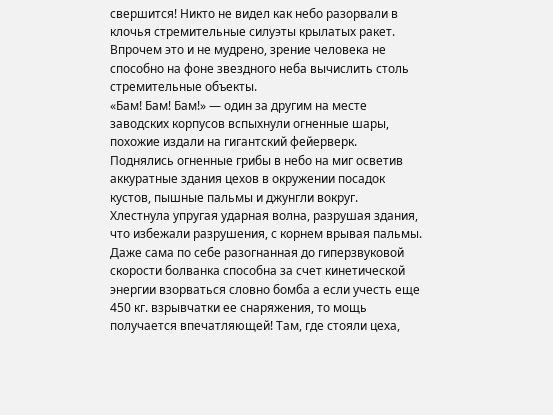свершится! Никто не видел как небо разорвали в клочья стремительные силуэты крылатых ракет. Впрочем это и не мудрено, зрение человека не способно на фоне звездного неба вычислить столь стремительные объекты.
«Бам! Бам! Бам!» — один за другим на месте заводских корпусов вспыхнули огненные шары, похожие издали на гигантский фейерверк. Поднялись огненные грибы в небо на миг осветив аккуратные здания цехов в окружении посадок кустов, пышные пальмы и джунгли вокруг.
Хлестнула упругая ударная волна, разрушая здания, что избежали разрушения, с корнем врывая пальмы. Даже сама по себе разогнанная до гиперзвуковой скорости болванка способна за счет кинетической энергии взорваться словно бомба а если учесть еще 450 кг. взрывчатки ее снаряжения, то мощь получается впечатляющей! Там, где стояли цеха,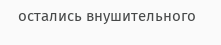остались внушительного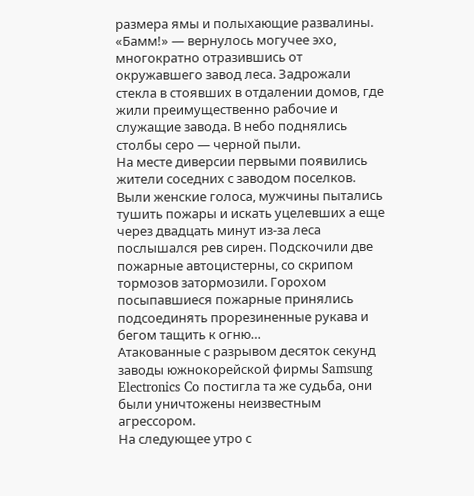размера ямы и полыхающие развалины.
«Бамм!» — вернулось могучее эхо, многократно отразившись от окружавшего завод леса. Задрожали стекла в стоявших в отдалении домов, где жили преимущественно рабочие и служащие завода. В небо поднялись столбы серо — черной пыли.
На месте диверсии первыми появились жители соседних с заводом поселков. Выли женские голоса, мужчины пытались тушить пожары и искать уцелевших а еще через двадцать минут из-за леса послышался рев сирен. Подскочили две пожарные автоцистерны, со скрипом тормозов затормозили. Горохом посыпавшиеся пожарные принялись подсоединять прорезиненные рукава и бегом тащить к огню…
Атакованные с разрывом десяток секунд заводы южнокорейской фирмы Samsung Electronics Co постигла та же судьба, они были уничтожены неизвестным агрессором.
На следующее утро с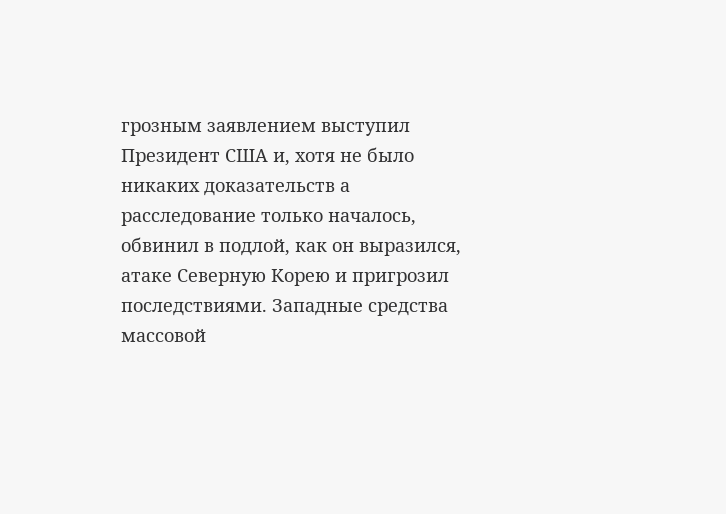грозным заявлением выступил Президент США и, хотя не было никаких доказательств а расследование только началось, обвинил в подлой, как он выразился, атаке Северную Корею и пригрозил последствиями. Западные средства массовой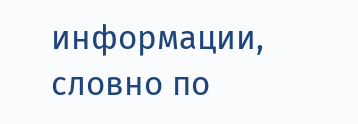информации, словно по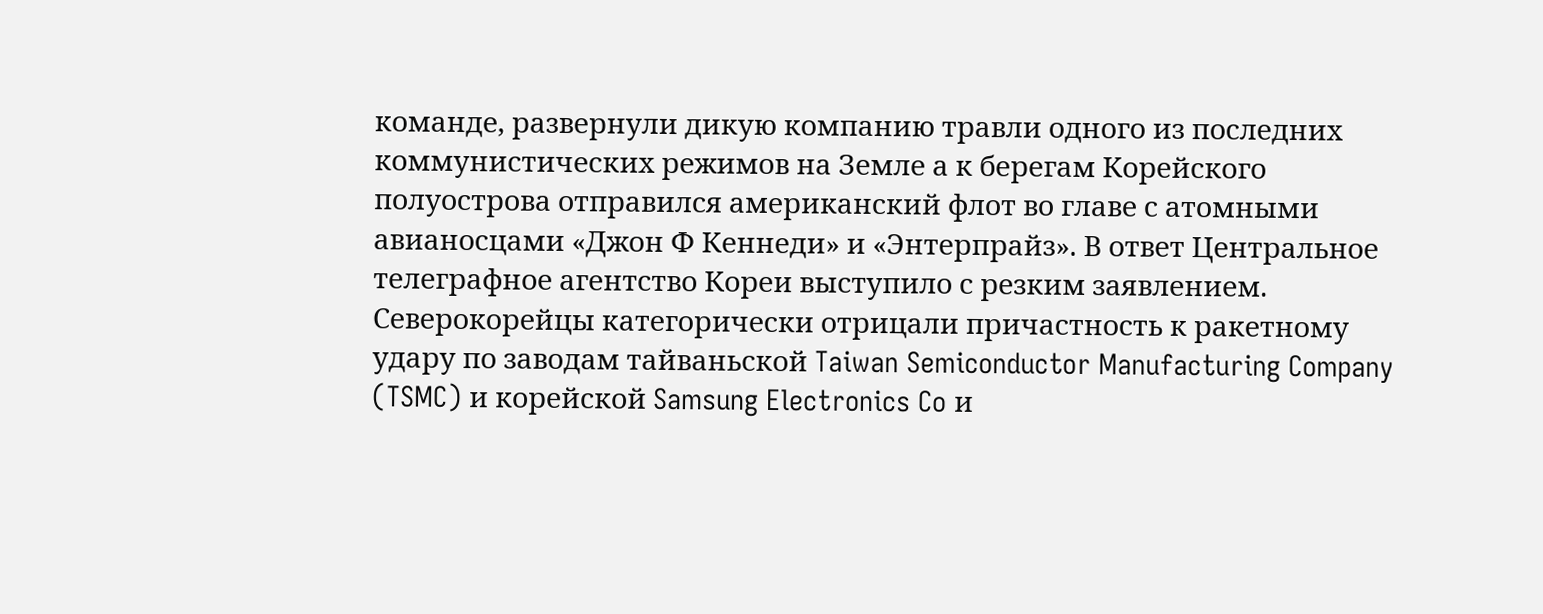команде, развернули дикую компанию травли одного из последних коммунистических режимов на Земле а к берегам Корейского полуострова отправился американский флот во главе с атомными авианосцами «Джон Ф Кеннеди» и «Энтерпрайз». В ответ Центральное телеграфное агентство Кореи выступило с резким заявлением. Северокорейцы категорически отрицали причастность к ракетному удару по заводам тайваньской Taiwan Semiconductor Manufacturing Company (TSMC) и корейской Samsung Electronics Co и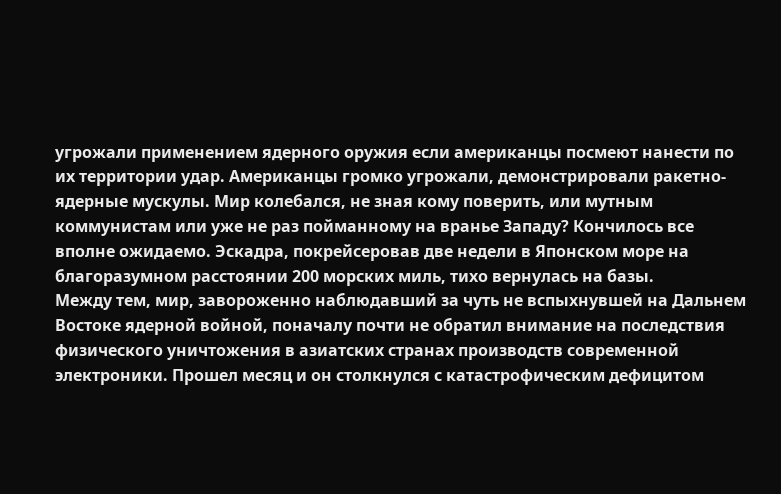угрожали применением ядерного оружия если американцы посмеют нанести по их территории удар. Американцы громко угрожали, демонстрировали ракетно-ядерные мускулы. Мир колебался, не зная кому поверить, или мутным коммунистам или уже не раз пойманному на вранье Западу? Кончилось все вполне ожидаемо. Эскадра, покрейсеровав две недели в Японском море на благоразумном расстоянии 200 морских миль, тихо вернулась на базы.
Между тем, мир, завороженно наблюдавший за чуть не вспыхнувшей на Дальнем Востоке ядерной войной, поначалу почти не обратил внимание на последствия физического уничтожения в азиатских странах производств современной электроники. Прошел месяц и он столкнулся с катастрофическим дефицитом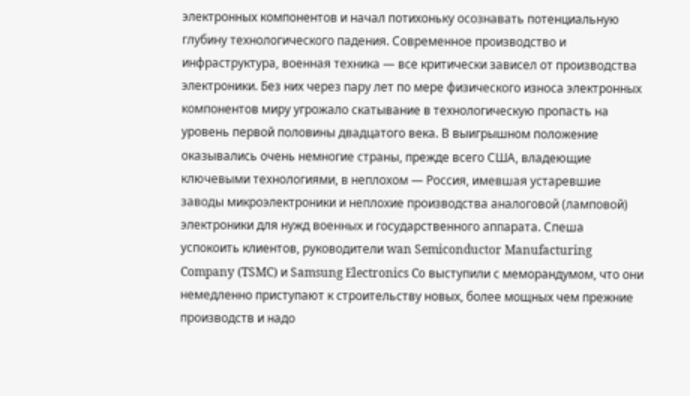электронных компонентов и начал потихоньку осознавать потенциальную глубину технологического падения. Современное производство и инфраструктура, военная техника — все критически зависел от производства электроники. Без них через пару лет по мере физического износа электронных компонентов миру угрожало скатывание в технологическую пропасть на уровень первой половины двадцатого века. В выигрышном положение оказывались очень немногие страны, прежде всего США, владеющие ключевыми технологиями, в неплохом — Россия, имевшая устаревшие заводы микроэлектроники и неплохие производства аналоговой (ламповой) электроники для нужд военных и государственного аппарата. Спеша успокоить клиентов, руководители wan Semiconductor Manufacturing Company (TSMC) и Samsung Electronics Co выступили с меморандумом, что они немедленно приступают к строительству новых, более мощных чем прежние производств и надо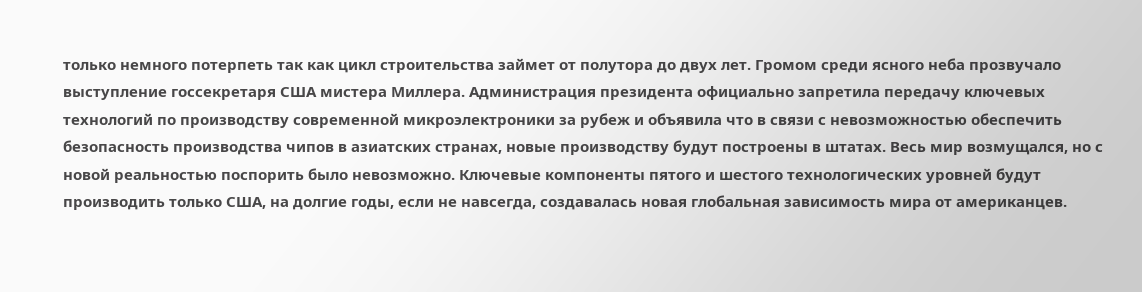только немного потерпеть так как цикл строительства займет от полутора до двух лет. Громом среди ясного неба прозвучало выступление госсекретаря США мистера Миллера. Администрация президента официально запретила передачу ключевых технологий по производству современной микроэлектроники за рубеж и объявила что в связи с невозможностью обеспечить безопасность производства чипов в азиатских странах, новые производству будут построены в штатах. Весь мир возмущался, но с новой реальностью поспорить было невозможно. Ключевые компоненты пятого и шестого технологических уровней будут производить только США, на долгие годы, если не навсегда, создавалась новая глобальная зависимость мира от американцев.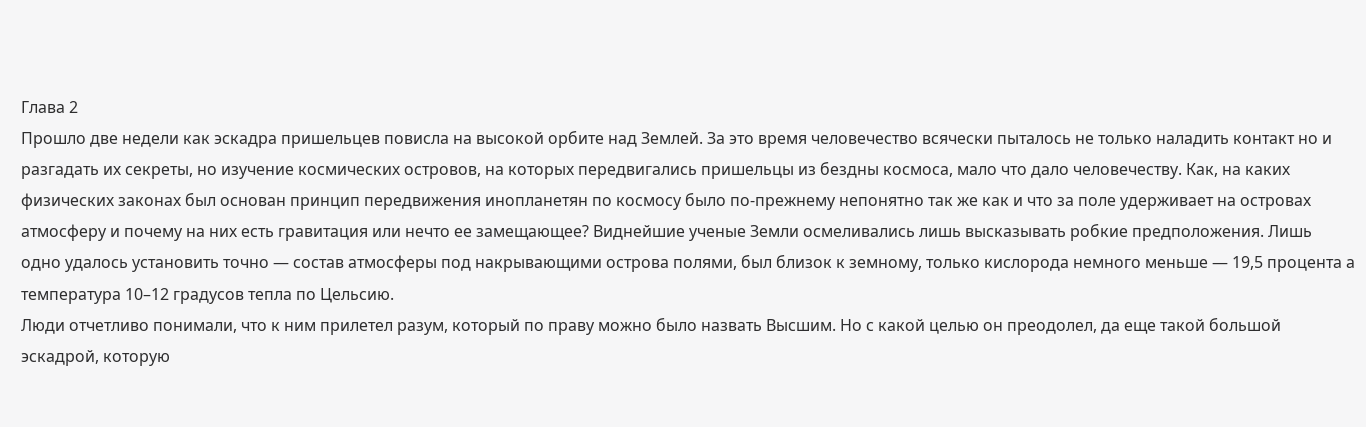Глава 2
Прошло две недели как эскадра пришельцев повисла на высокой орбите над Землей. За это время человечество всячески пыталось не только наладить контакт но и разгадать их секреты, но изучение космических островов, на которых передвигались пришельцы из бездны космоса, мало что дало человечеству. Как, на каких физических законах был основан принцип передвижения инопланетян по космосу было по-прежнему непонятно так же как и что за поле удерживает на островах атмосферу и почему на них есть гравитация или нечто ее замещающее? Виднейшие ученые Земли осмеливались лишь высказывать робкие предположения. Лишь одно удалось установить точно — состав атмосферы под накрывающими острова полями, был близок к земному, только кислорода немного меньше — 19,5 процента а температура 10–12 градусов тепла по Цельсию.
Люди отчетливо понимали, что к ним прилетел разум, который по праву можно было назвать Высшим. Но с какой целью он преодолел, да еще такой большой эскадрой, которую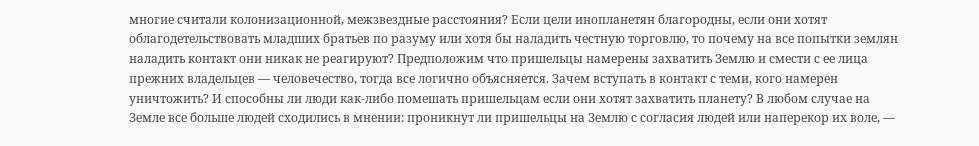многие считали колонизационной, межзвездные расстояния? Если цели инопланетян благородны, если они хотят облагодетельствовать младших братьев по разуму или хотя бы наладить честную торговлю, то почему на все попытки землян наладить контакт они никак не реагируют? Предположим что пришельцы намерены захватить Землю и смести с ее лица прежних владельцев — человечество, тогда все логично объясняется. Зачем вступать в контакт с теми, кого намерен уничтожить? И способны ли люди как-либо помешать пришельцам если они хотят захватить планету? В любом случае на Земле все больше людей сходились в мнении: проникнут ли пришельцы на Землю с согласия людей или наперекор их воле, —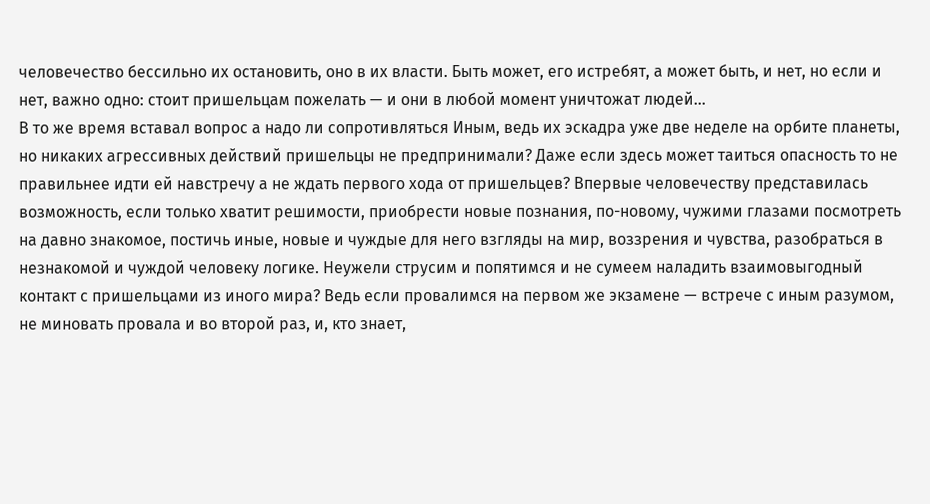человечество бессильно их остановить, оно в их власти. Быть может, его истребят, а может быть, и нет, но если и нет, важно одно: стоит пришельцам пожелать — и они в любой момент уничтожат людей…
В то же время вставал вопрос а надо ли сопротивляться Иным, ведь их эскадра уже две неделе на орбите планеты, но никаких агрессивных действий пришельцы не предпринимали? Даже если здесь может таиться опасность то не правильнее идти ей навстречу а не ждать первого хода от пришельцев? Впервые человечеству представилась возможность, если только хватит решимости, приобрести новые познания, по-новому, чужими глазами посмотреть на давно знакомое, постичь иные, новые и чуждые для него взгляды на мир, воззрения и чувства, разобраться в незнакомой и чуждой человеку логике. Неужели струсим и попятимся и не сумеем наладить взаимовыгодный контакт с пришельцами из иного мира? Ведь если провалимся на первом же экзамене — встрече с иным разумом, не миновать провала и во второй раз, и, кто знает,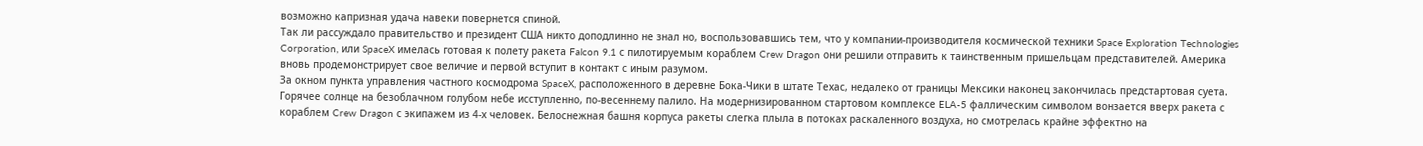возможно капризная удача навеки повернется спиной.
Так ли рассуждало правительство и президент США никто доподлинно не знал но, воспользовавшись тем, что у компании-производителя космической техники Space Exploration Technologies Corporation, или SpaceX имелась готовая к полету ракета Falcon 9.1 с пилотируемым кораблем Crew Dragon они решили отправить к таинственным пришельцам представителей. Америка вновь продемонстрирует свое величие и первой вступит в контакт с иным разумом.
За окном пункта управления частного космодрома SpaceX, расположенного в деревне Бока-Чики в штате Техас, недалеко от границы Мексики наконец закончилась предстартовая суета. Горячее солнце на безоблачном голубом небе исступленно, по-весеннему палило. На модернизированном стартовом комплексе ELA-5 фаллическим символом вонзается вверх ракета с кораблем Crew Dragon с экипажем из 4-х человек. Белоснежная башня корпуса ракеты слегка плыла в потоках раскаленного воздуха, но смотрелась крайне эффектно на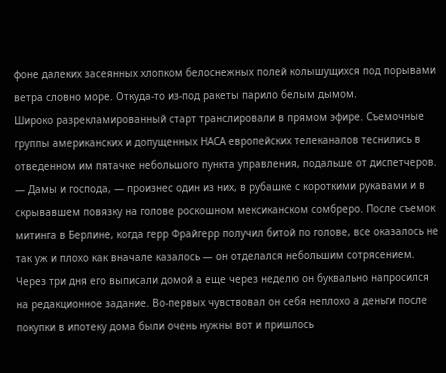фоне далеких засеянных хлопком белоснежных полей колышущихся под порывами ветра словно море. Откуда-то из-под ракеты парило белым дымом.
Широко разрекламированный старт транслировали в прямом эфире. Съемочные группы американских и допущенных НАСА европейских телеканалов теснились в отведенном им пятачке небольшого пункта управления, подальше от диспетчеров.
— Дамы и господа, — произнес один из них, в рубашке с короткими рукавами и в скрывавшем повязку на голове роскошном мексиканском сомбреро. После съемок митинга в Берлине, когда герр Фрайгерр получил битой по голове, все оказалось не так уж и плохо как вначале казалось — он отделался небольшим сотрясением. Через три дня его выписали домой а еще через неделю он буквально напросился на редакционное задание. Во-первых чувствовал он себя неплохо а деньги после покупки в ипотеку дома были очень нужны вот и пришлось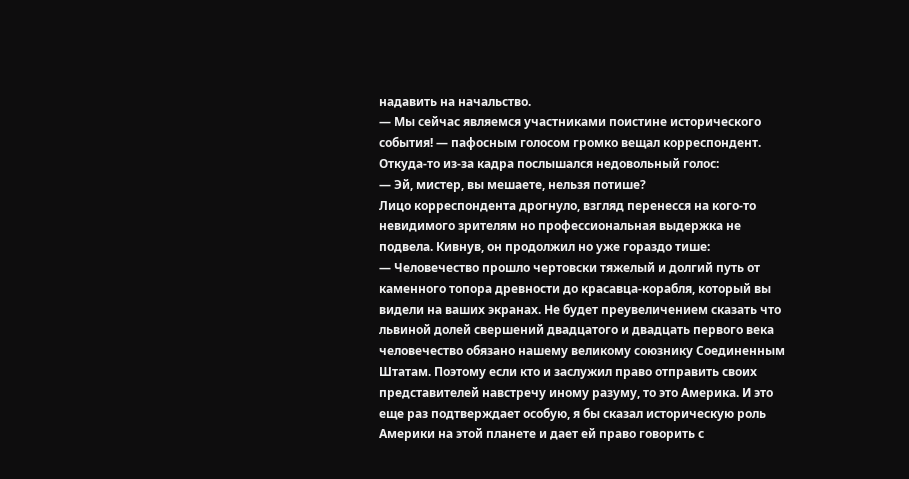надавить на начальство.
— Мы сейчас являемся участниками поистине исторического события! — пафосным голосом громко вещал корреспондент.
Откуда-то из-за кадра послышался недовольный голос:
— Эй, мистер, вы мешаете, нельзя потише?
Лицо корреспондента дрогнуло, взгляд перенесся на кого-то невидимого зрителям но профессиональная выдержка не подвела. Кивнув, он продолжил но уже гораздо тише:
— Человечество прошло чертовски тяжелый и долгий путь от каменного топора древности до красавца-корабля, который вы видели на ваших экранах. Не будет преувеличением сказать что львиной долей свершений двадцатого и двадцать первого века человечество обязано нашему великому союзнику Соединенным Штатам. Поэтому если кто и заслужил право отправить своих представителей навстречу иному разуму, то это Америка. И это еще раз подтверждает особую, я бы сказал историческую роль Америки на этой планете и дает ей право говорить с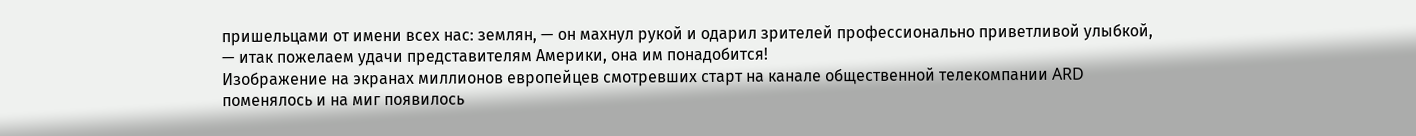пришельцами от имени всех нас: землян, — он махнул рукой и одарил зрителей профессионально приветливой улыбкой, — итак пожелаем удачи представителям Америки, она им понадобится!
Изображение на экранах миллионов европейцев смотревших старт на канале общественной телекомпании ARD поменялось и на миг появилось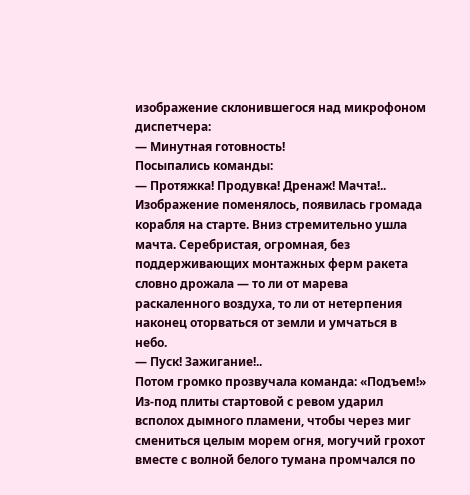изображение склонившегося над микрофоном диспетчера:
— Минутная готовность!
Посыпались команды:
— Протяжка! Продувка! Дренаж! Мачта!..
Изображение поменялось, появилась громада корабля на старте. Вниз стремительно ушла мачта. Серебристая, огромная, без поддерживающих монтажных ферм ракета словно дрожала — то ли от марева раскаленного воздуха, то ли от нетерпения наконец оторваться от земли и умчаться в небо.
— Пуск! Зажигание!..
Потом громко прозвучала команда: «Подъем!» Из-под плиты стартовой с ревом ударил всполох дымного пламени, чтобы через миг смениться целым морем огня, могучий грохот вместе с волной белого тумана промчался по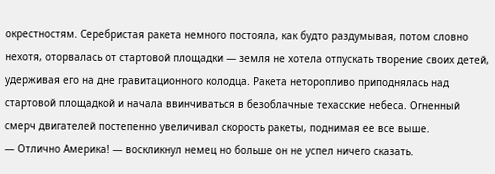окрестностям. Серебристая ракета немного постояла, как будто раздумывая, потом словно нехотя, оторвалась от стартовой площадки — земля не хотела отпускать творение своих детей, удерживая его на дне гравитационного колодца. Ракета неторопливо приподнялась над стартовой площадкой и начала ввинчиваться в безоблачные техасские небеса. Огненный смерч двигателей постепенно увеличивал скорость ракеты, поднимая ее все выше.
— Отлично Америка! — воскликнул немец но больше он не успел ничего сказать.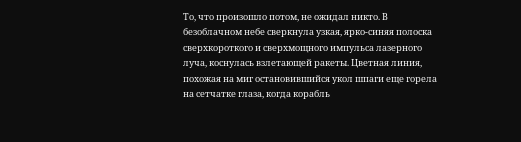То, что произошло потом, не ожидал никто. В безоблачном небе сверкнула узкая, ярко-синяя полоска сверхкороткого и сверхмощного импульса лазерного луча, коснулась взлетающей ракеты. Цветная линия, похожая на миг остановившийся укол шпаги еще горела на сетчатке глаза, когда корабль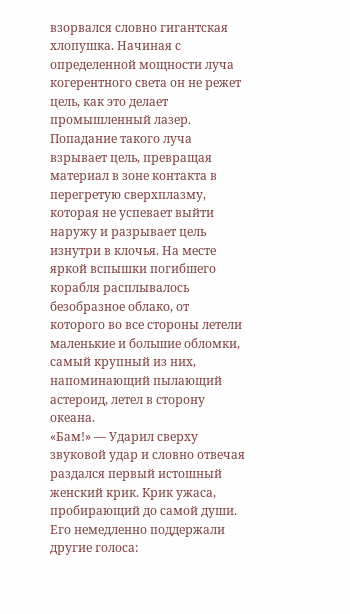взорвался словно гигантская хлопушка. Начиная с определенной мощности луча когерентного света он не режет цель, как это делает промышленный лазер. Попадание такого луча взрывает цель, превращая материал в зоне контакта в перегретую сверхплазму, которая не успевает выйти наружу и разрывает цель изнутри в клочья. На месте яркой вспышки погибшего корабля расплывалось безобразное облако, от которого во все стороны летели маленькие и большие обломки, самый крупный из них, напоминающий пылающий астероид, летел в сторону океана.
«Бам!» — Ударил сверху звуковой удар и словно отвечая раздался первый истошный женский крик. Крик ужаса, пробирающий до самой души. Его немедленно поддержали другие голоса: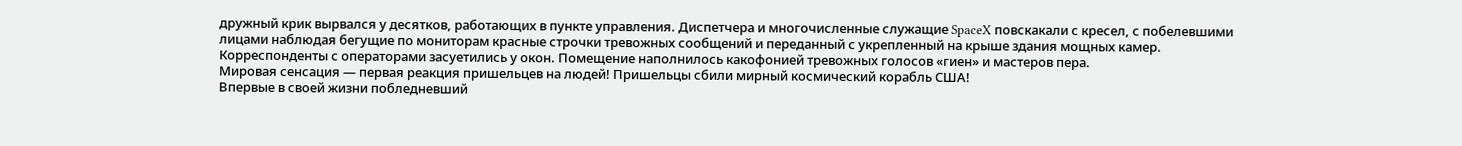дружный крик вырвался у десятков, работающих в пункте управления. Диспетчера и многочисленные служащие SpaceX повскакали с кресел, с побелевшими лицами наблюдая бегущие по мониторам красные строчки тревожных сообщений и переданный с укрепленный на крыше здания мощных камер. Корреспонденты с операторами засуетились у окон. Помещение наполнилось какофонией тревожных голосов «гиен» и мастеров пера.
Мировая сенсация — первая реакция пришельцев на людей! Пришельцы сбили мирный космический корабль США!
Впервые в своей жизни побледневший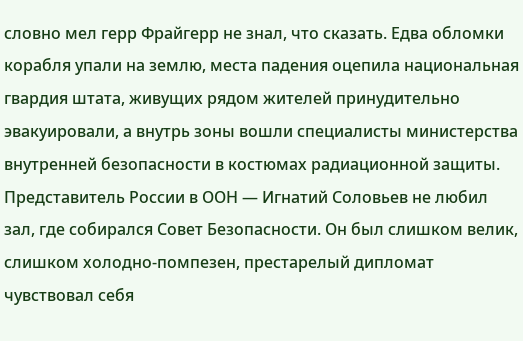словно мел герр Фрайгерр не знал, что сказать. Едва обломки корабля упали на землю, места падения оцепила национальная гвардия штата, живущих рядом жителей принудительно эвакуировали, а внутрь зоны вошли специалисты министерства внутренней безопасности в костюмах радиационной защиты.
Представитель России в ООН — Игнатий Соловьев не любил зал, где собирался Совет Безопасности. Он был слишком велик, слишком холодно-помпезен, престарелый дипломат чувствовал себя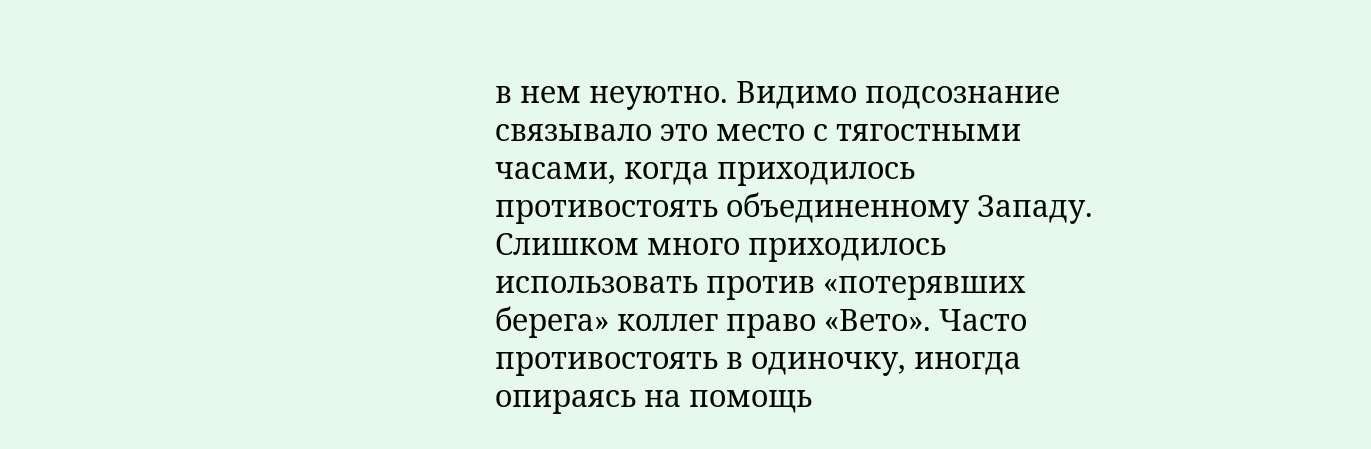в нем неуютно. Видимо подсознание связывало это место с тягостными часами, когда приходилось противостоять объединенному Западу. Слишком много приходилось использовать против «потерявших берега» коллег право «Вето». Часто противостоять в одиночку, иногда опираясь на помощь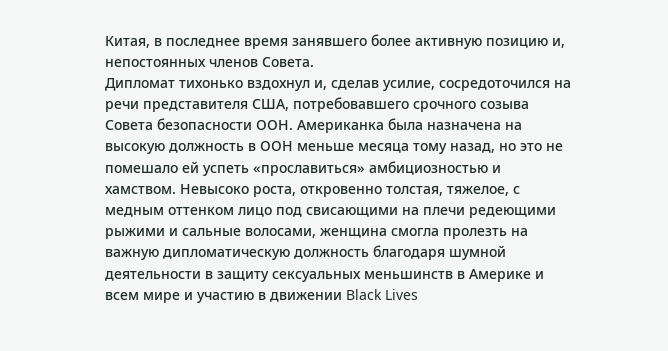Китая, в последнее время занявшего более активную позицию и, непостоянных членов Совета.
Дипломат тихонько вздохнул и, сделав усилие, сосредоточился на речи представителя США, потребовавшего срочного созыва Совета безопасности ООН. Американка была назначена на высокую должность в ООН меньше месяца тому назад, но это не помешало ей успеть «прославиться» амбициозностью и хамством. Невысоко роста, откровенно толстая, тяжелое, с медным оттенком лицо под свисающими на плечи редеющими рыжими и сальные волосами, женщина смогла пролезть на важную дипломатическую должность благодаря шумной деятельности в защиту сексуальных меньшинств в Америке и всем мире и участию в движении Black Lives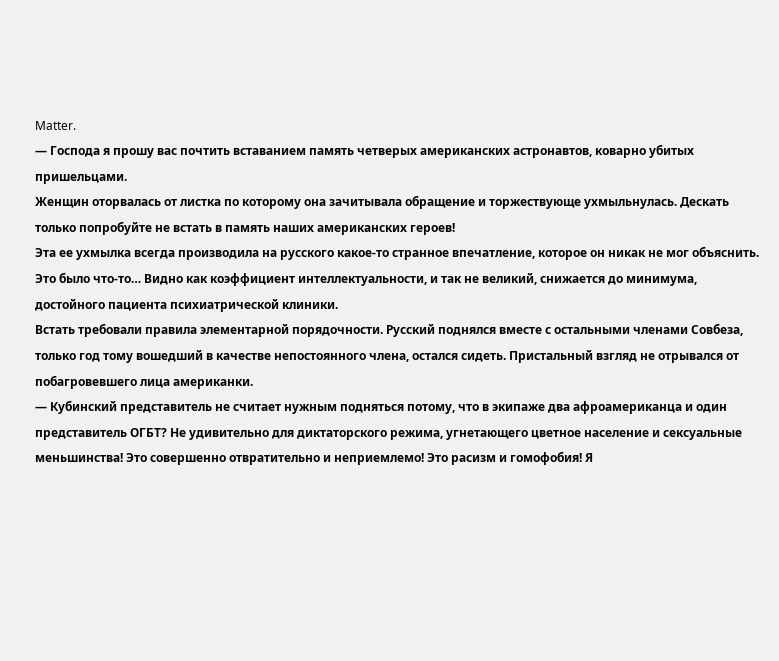Matter.
— Господа я прошу вас почтить вставанием память четверых американских астронавтов, коварно убитых пришельцами.
Женщин оторвалась от листка по которому она зачитывала обращение и торжествующе ухмыльнулась. Дескать только попробуйте не встать в память наших американских героев!
Эта ее ухмылка всегда производила на русского какое-то странное впечатление, которое он никак не мог объяснить. Это было что-то… Видно как коэффициент интеллектуальности, и так не великий, снижается до минимума, достойного пациента психиатрической клиники.
Встать требовали правила элементарной порядочности. Русский поднялся вместе с остальными членами Совбеза, только год тому вошедший в качестве непостоянного члена, остался сидеть. Пристальный взгляд не отрывался от побагровевшего лица американки.
— Кубинский представитель не считает нужным подняться потому, что в экипаже два афроамериканца и один представитель ОГБТ? Не удивительно для диктаторского режима, угнетающего цветное население и сексуальные меньшинства! Это совершенно отвратительно и неприемлемо! Это расизм и гомофобия! Я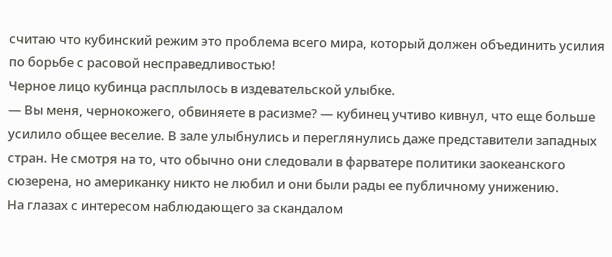считаю что кубинский режим это проблема всего мира, который должен объединить усилия по борьбе с расовой несправедливостью!
Черное лицо кубинца расплылось в издевательской улыбке.
— Вы меня, чернокожего, обвиняете в расизме? — кубинец учтиво кивнул, что еще больше усилило общее веселие. В зале улыбнулись и переглянулись даже представители западных стран. Не смотря на то, что обычно они следовали в фарватере политики заокеанского сюзерена, но американку никто не любил и они были рады ее публичному унижению.
На глазах с интересом наблюдающего за скандалом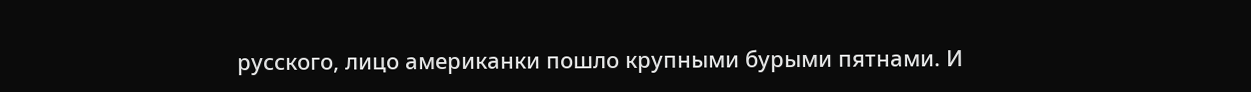русского, лицо американки пошло крупными бурыми пятнами. И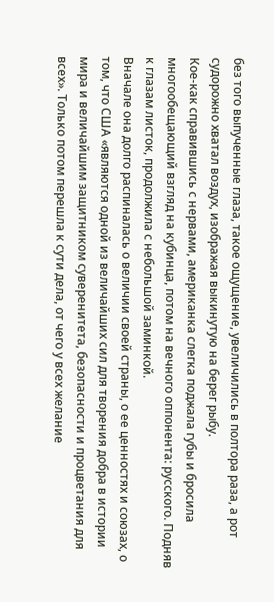без того выпученные глаза, такое ощущение, увеличились в полтора раза, а рот судорожно хватал воздух, изображая выкинутую на берег рыбу.
Кое-как справившись с нервами, американка слегка поджала губы и бросила многообещающий взгляд на кубинца, потом на вечного оппонента: русского. Подняв к глазам листок, продолжила с небольшой заминкой.
Вначале она долго распиналась о величии своей страны, о ее ценностях и союзах, о том, что США «являются одной из величайших сил для творения добра в истории мира и величайшим защитником суверенитета, безопасности и процветания для всех». Только потом перешла к сути дела, от чего у всех желание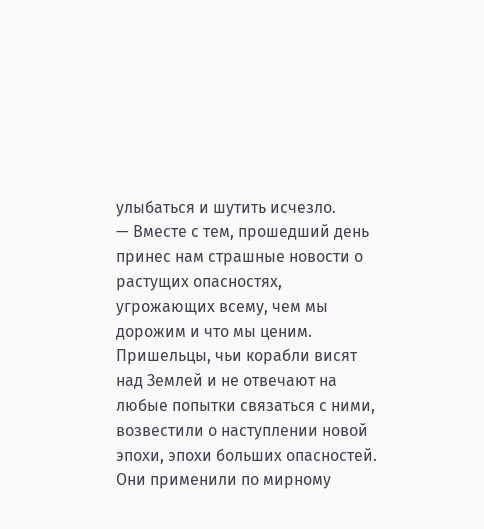улыбаться и шутить исчезло.
— Вместе с тем, прошедший день принес нам страшные новости о растущих опасностях, угрожающих всему, чем мы дорожим и что мы ценим. Пришельцы, чьи корабли висят над Землей и не отвечают на любые попытки связаться с ними, возвестили о наступлении новой эпохи, эпохи больших опасностей. Они применили по мирному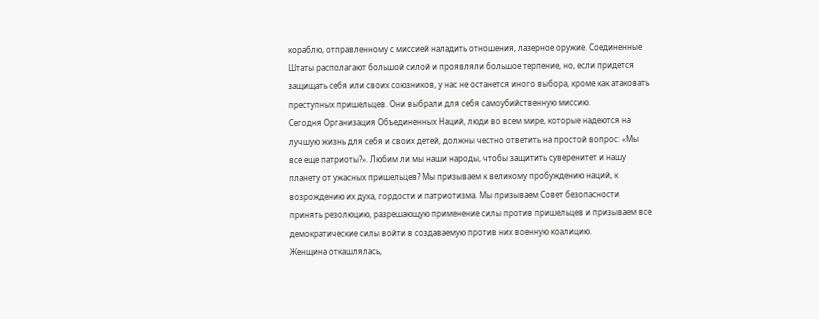кораблю, отправленному с миссией наладить отношения, лазерное оружие. Соединенные Штаты располагают большой силой и проявляли большое терпение, но, если придется защищать себя или своих союзников, у нас не останется иного выбора, кроме как атаковать преступных пришельцев. Они выбрали для себя самоубийственную миссию.
Сегодня Организация Объединенных Наций, люди во всем мире, которые надеются на лучшую жизнь для себя и своих детей, должны честно ответить на простой вопрос: «Мы все еще патриоты?». Любим ли мы наши народы, чтобы защитить суверенитет и нашу планету от ужасных пришельцев? Мы призываем к великому пробуждению наций, к возрождению их духа, гордости и патриотизма. Мы призываем Совет безопасности принять резолюцию, разрешающую применение силы против пришельцев и призываем все демократические силы войти в создаваемую против них военную коалицию.
Женщина откашлялась,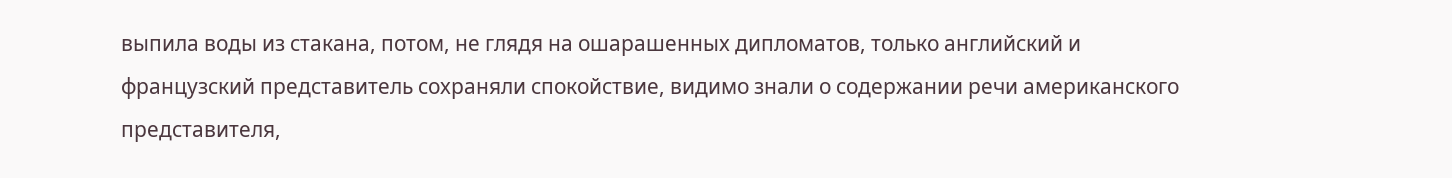выпила воды из стакана, потом, не глядя на ошарашенных дипломатов, только английский и французский представитель сохраняли спокойствие, видимо знали о содержании речи американского представителя,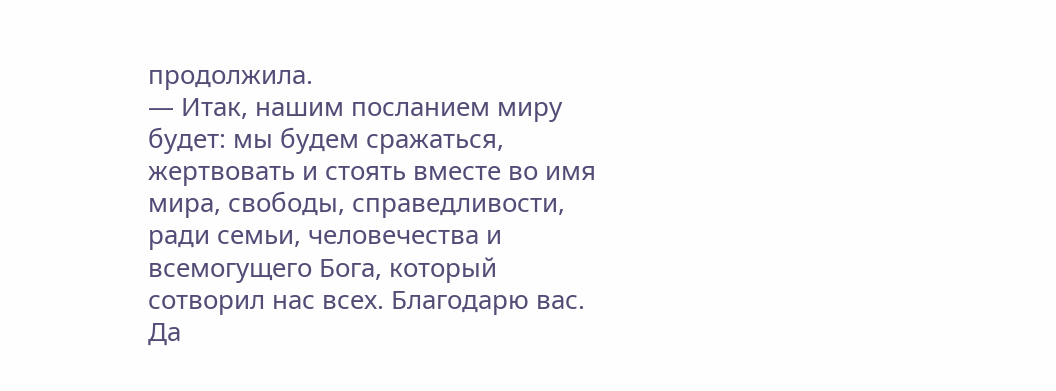продолжила.
— Итак, нашим посланием миру будет: мы будем сражаться, жертвовать и стоять вместе во имя мира, свободы, справедливости, ради семьи, человечества и всемогущего Бога, который сотворил нас всех. Благодарю вас. Да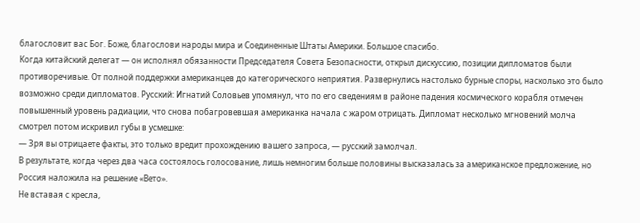благословит вас Бог. Боже, благослови народы мира и Соединенные Штаты Америки. Большое спасибо.
Когда китайский делегат — он исполнял обязанности Председателя Совета Безопасности, открыл дискуссию, позиции дипломатов были противоречивые. От полной поддержки американцев до категорического неприятия. Развернулись настолько бурные споры, насколько это было возможно среди дипломатов. Русский: Игнатий Соловьев упомянул, что по его сведениям в районе падения космического корабля отмечен повышенный уровень радиации, что снова побагровевшая американка начала с жаром отрицать. Дипломат несколько мгновений молча смотрел потом искривил губы в усмешке:
— Зря вы отрицаете факты, это только вредит прохождению вашего запроса, — русский замолчал.
В результате, когда через два часа состоялось голосование, лишь немногим больше половины высказалась за американское предложение, но Россия наложила на решение «Вето».
Не вставая с кресла,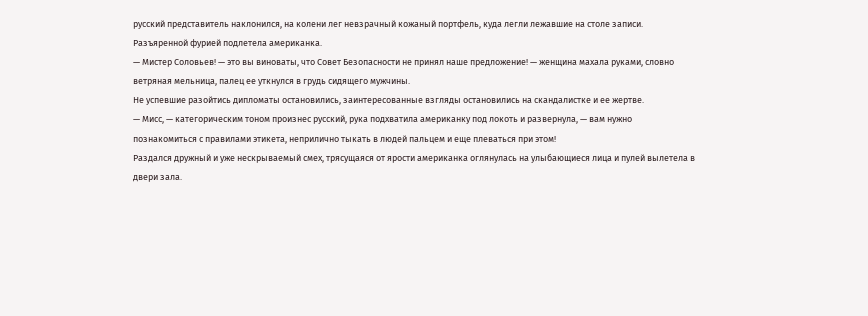русский представитель наклонился, на колени лег невзрачный кожаный портфель, куда легли лежавшие на столе записи. Разъяренной фурией подлетела американка.
— Мистер Соловьев! — это вы виноваты, что Совет Безопасности не принял наше предложение! — женщина махала руками, словно ветряная мельница, палец ее уткнулся в грудь сидящего мужчины.
Не успевшие разойтись дипломаты остановились, заинтересованные взгляды остановились на скандалистке и ее жертве.
— Мисс, — категорическим тоном произнес русский, рука подхватила американку под локоть и развернула, — вам нужно познакомиться с правилами этикета, неприлично тыкать в людей пальцем и еще плеваться при этом!
Раздался дружный и уже нескрываемый смех, трясущаяся от ярости американка оглянулась на улыбающиеся лица и пулей вылетела в двери зала.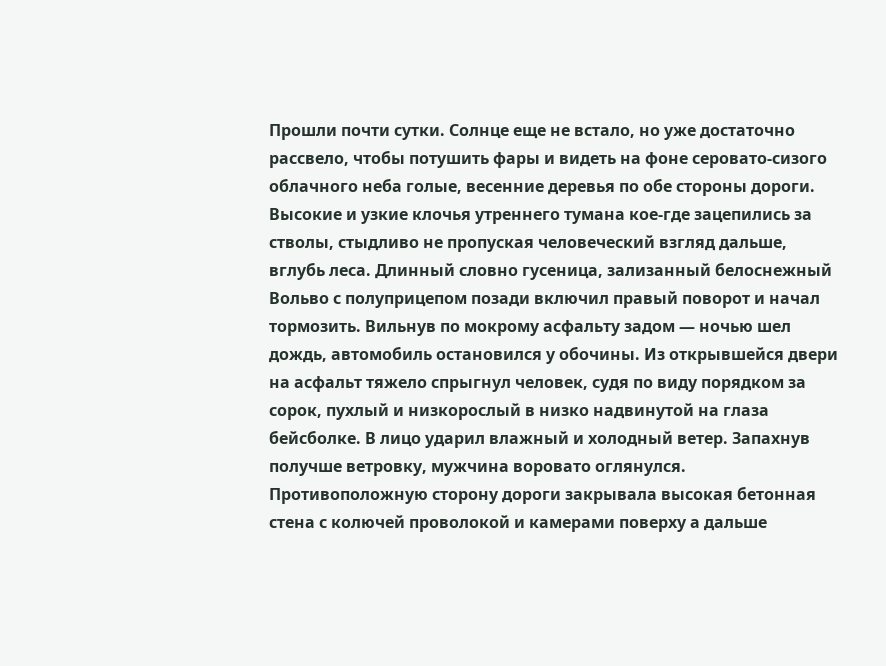Прошли почти сутки. Солнце еще не встало, но уже достаточно рассвело, чтобы потушить фары и видеть на фоне серовато-сизого облачного неба голые, весенние деревья по обе стороны дороги. Высокие и узкие клочья утреннего тумана кое-где зацепились за стволы, стыдливо не пропуская человеческий взгляд дальше, вглубь леса. Длинный словно гусеница, зализанный белоснежный Вольво с полуприцепом позади включил правый поворот и начал тормозить. Вильнув по мокрому асфальту задом — ночью шел дождь, автомобиль остановился у обочины. Из открывшейся двери на асфальт тяжело спрыгнул человек, судя по виду порядком за сорок, пухлый и низкорослый в низко надвинутой на глаза бейсболке. В лицо ударил влажный и холодный ветер. Запахнув получше ветровку, мужчина воровато оглянулся.
Противоположную сторону дороги закрывала высокая бетонная стена с колючей проволокой и камерами поверху а дальше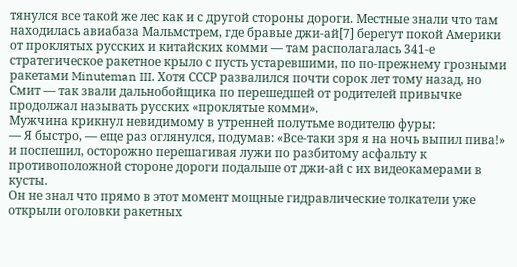тянулся все такой же лес как и с другой стороны дороги. Местные знали что там находилась авиабаза Мальмстрем, где бравые джи-ай[7] берегут покой Америки от проклятых русских и китайских комми — там располагалась 341-е стратегическое ракетное крыло с пусть устаревшими, по по-прежнему грозными ракетами Minuteman III. Хотя СССР развалился почти сорок лет тому назад, но Смит — так звали дальнобойщика по перешедшей от родителей привычке продолжал называть русских «проклятые комми».
Мужчина крикнул невидимому в утренней полутьме водителю фуры:
— Я быстро, — еще раз оглянулся, подумав: «Все-таки зря я на ночь выпил пива!» и поспешил, осторожно перешагивая лужи по разбитому асфальту к противоположной стороне дороги подальше от джи-ай с их видеокамерами в кусты.
Он не знал что прямо в этот момент мощные гидравлические толкатели уже открыли оголовки ракетных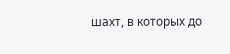шахт, в которых до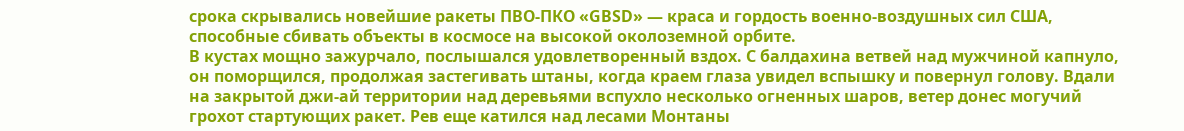срока скрывались новейшие ракеты ПВО-ПКО «GBSD» — краса и гордость военно-воздушных сил США, способные сбивать объекты в космосе на высокой околоземной орбите.
В кустах мощно зажурчало, послышался удовлетворенный вздох. С балдахина ветвей над мужчиной капнуло, он поморщился, продолжая застегивать штаны, когда краем глаза увидел вспышку и повернул голову. Вдали на закрытой джи-ай территории над деревьями вспухло несколько огненных шаров, ветер донес могучий грохот стартующих ракет. Рев еще катился над лесами Монтаны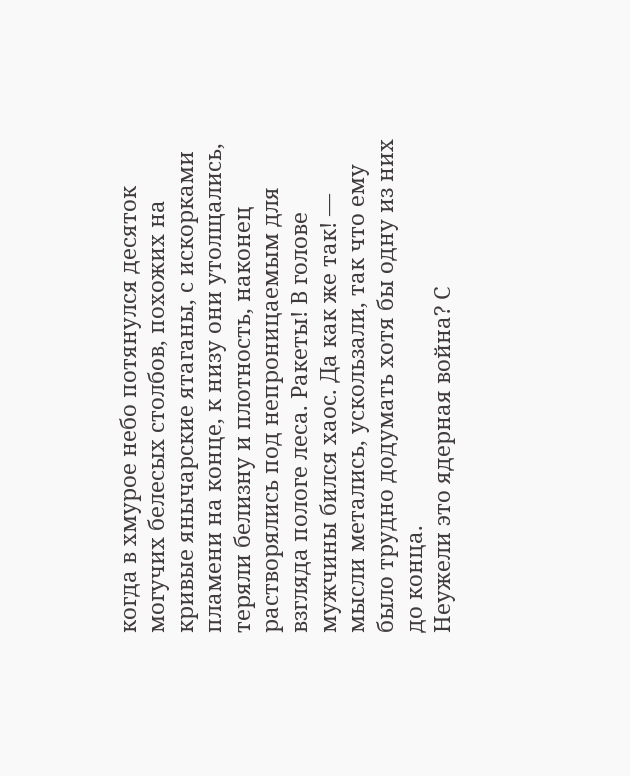когда в хмурое небо потянулся десяток могучих белесых столбов, похожих на кривые янычарские ятаганы, с искорками пламени на конце, к низу они утолщались, теряли белизну и плотность, наконец растворялись под непроницаемым для взгляда пологе леса. Ракеты! В голове мужчины бился хаос. Да как же так! — мысли метались, ускользали, так что ему было трудно додумать хотя бы одну из них до конца.
Неужели это ядерная война? С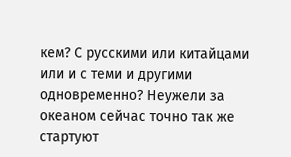кем? С русскими или китайцами или и с теми и другими одновременно? Неужели за океаном сейчас точно так же стартуют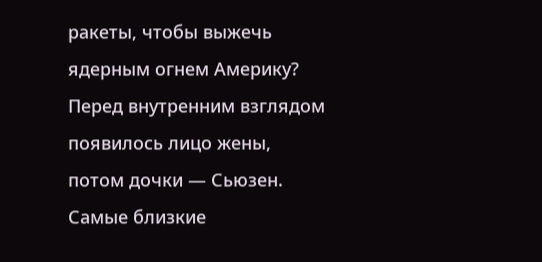ракеты, чтобы выжечь ядерным огнем Америку?
Перед внутренним взглядом появилось лицо жены, потом дочки — Сьюзен. Самые близкие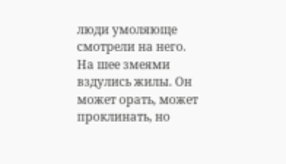люди умоляюще смотрели на него. На шее змеями вздулись жилы. Он может орать, может проклинать, но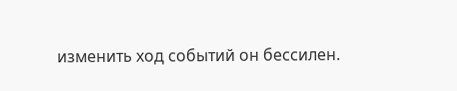изменить ход событий он бессилен.